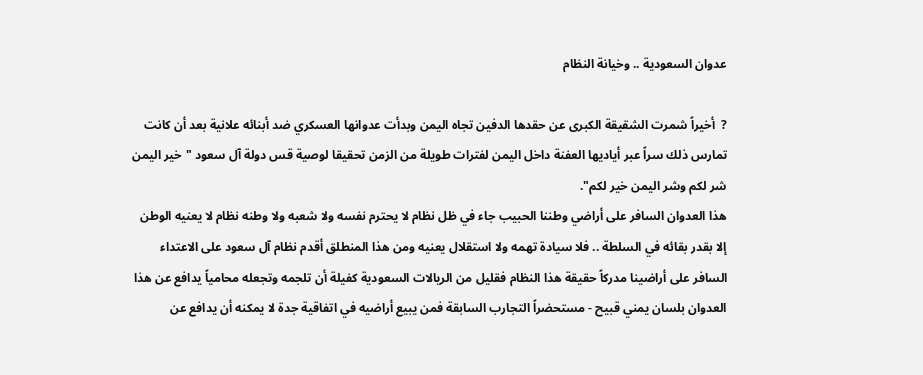عدوان السعودية .. وخيانة النظام

?  أخيراً شمرت الشقيقة الكبرى عن حقدها الدفين تجاه اليمن وبدأت عدوانها العسكري ضد أبنائه علانية بعد أن كانت تمارس ذلك سراً عبر أياديها العفنة داخل اليمن لفترات طويلة من الزمن تحقيقا لوصية قس دولة آل سعود "خير اليمن شر لكم وشر اليمن خير لكم".
هذا العدوان السافر على أراضي وطننا الحبيب جاء في ظل نظام لا يحترم نفسه ولا شعبه ولا وطنه نظام لا يعنيه الوطن إلا بقدر بقائه في السلطة .. فلا سيادة تهمه ولا استقلال يعنيه ومن هذا المنطلق أقدم نظام آل سعود على الاعتداء السافر على أراضينا مدركاً حقيقة هذا النظام فقليل من الريالات السعودية كفيلة أن تلجمه وتجعله محامياً يدافع عن هذا العدوان بلسان يمني قبيح - مستحضراً التجارب السابقة فمن يبيع أراضيه في اتفاقية جدة لا يمكنه أن يدافع عن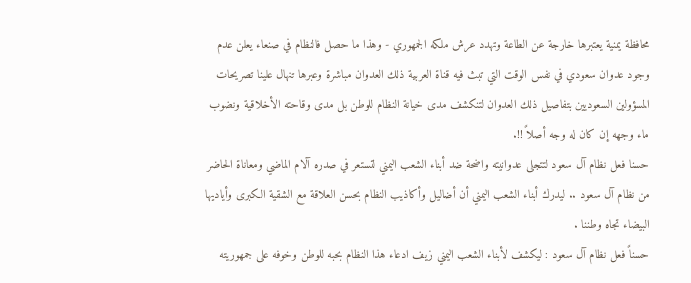محافظة يمنية يعتبرها خارجة عن الطاعة وتهدد عرش ملكه الجمهوري - وهذا ما حصل فالنظام في صنعاء يعلن عدم وجود عدوان سعودي في نفس الوقت التي تبث فيه قناة العربية ذلك العدوان مباشرة وعبرها تنهال علينا تصريحات المسؤولين السعوديين بتفاصيل ذلك العدوان لتنكشف مدى خيانة النظام للوطن بل مدى وقاحته الأخلاقية ونضوب ماء وجهه إن كان له وجه أصلاً !!.
حسنا فعل نظام آل سعود لتتجلى عدوانيته واضحة ضد أبناء الشعب اليمني لتستعر في صدره آلام الماضي ومعاناة الحاضر من نظام آل سعود .. ليدرك أبناء الشعب اليمني أن أضاليل وأكاذيب النظام بحسن العلاقة مع الشقية الكبرى وأياديها البيضاء تجاه وطننا .
حسناً فعل نظام آل سعود : ليكشف لأبناء الشعب اليمني زيف ادعاء هذا النظام بحبه للوطن وخوفه على جمهوريته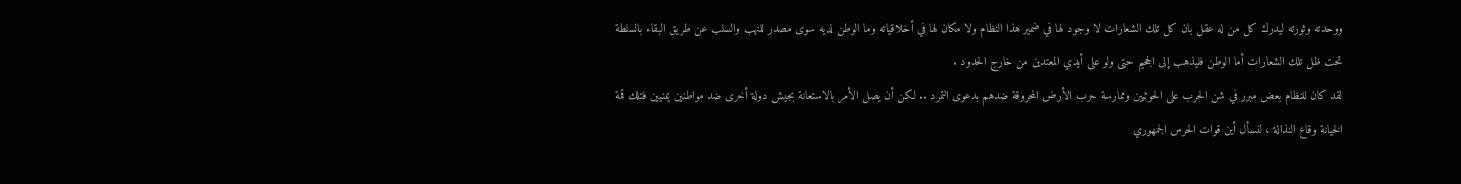ووحدته وثورته ليدرك كل من له عقل بان كل تلك الشعارات لا وجود لها في ضمير هذا النظام ولا مكان لها في أخلاقياته وما الوطن لديه سوى مصدر للنهب والسلب عن طريق البقاء بالسلطة تحت ظل تلك الشعارات أما الوطن فليذهب إلى الجحيم حتى ولو على أيدي المعتدين من خارج الحدود .
لقد كان للنظام بعض مبرر في شن الحرب على الحوثيين وممارسة حرب الأرض المحروقة ضدهم بدعوى التمرد .. لكن أن يصل الأمر بالاستعانة بجيش دولة أخرى ضد مواطنين يمنيين فتلك قمة الخيانة وقاع النذالة ، لنسأل أين قوات الحرس الجمهوري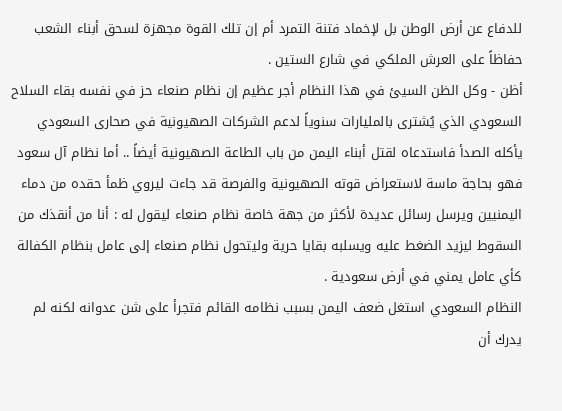للدفاع عن أرض الوطن بل لإخماد فتنة التمرد أم إن تلك القوة مجهزة لسحق أبناء الشعب حفاظاً على العرش الملكي في شارع الستين .
أظن - وكل الظن السيئ في هذا النظام أجر عظيم إن نظام صنعاء حز في نفسه بقاء السلاح السعودي الذي يُشترى بالمليارات سنوياً لدعم الشركات الصهيونية في صحارى السعودي يأكله الصدأ فاستدعاه لقتل أبناء اليمن من باب الطاعة الصهيونية أيضاً .. أما نظام آل سعود فهو بحاجة ماسة لاستعراض قوته الصهيونية والفرصة قد جاءت ليروي ظمأ حقده من دماء اليمنيين ويرسل رسائل عديدة لأكثر من جهة خاصة نظام صنعاء ليقول له : أنا من أنقذك من السقوط ليزيد الضغط عليه ويسلبه بقايا حرية وليتحول نظام صنعاء إلى عامل بنظام الكفالة كأي عامل يمني في أرض سعودية .
النظام السعودي استغل ضعف اليمن بسبب نظامه القائم فتجرأ على شن عدوانه لكنه لم يدرك أن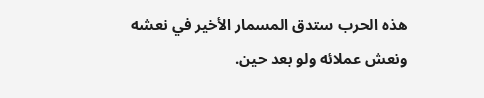هذه الحرب ستدق المسمار الأخير في نعشه ونعش عملائه ولو بعد حين.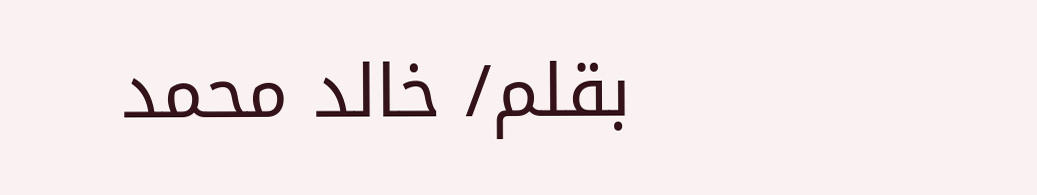بقلم/ خالد محمد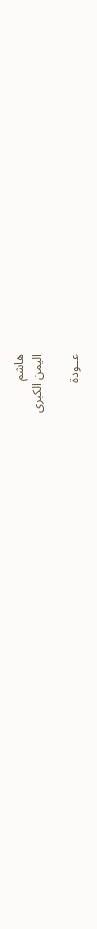هاشم
اليمن الكبرى

عــودة